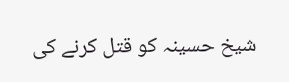شیخ حسینہ کو قتل کرنے کی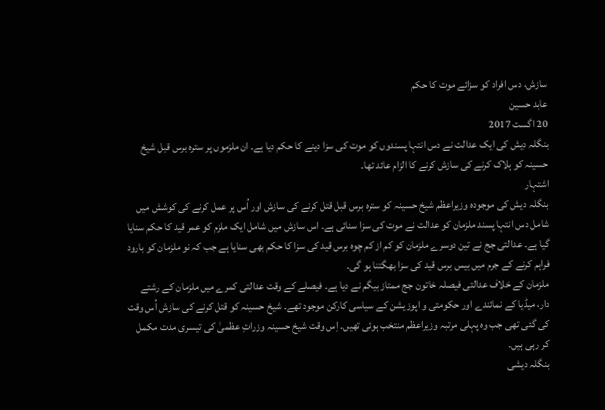سازش، دس افراد کو سزائے موت کا حکم
عابد حسین
20 اگست 2017
بنگلہ دیش کی ایک عدالت نے دس انتہا پسندوں کو موت کی سزا دینے کا حکم دیا ہے۔ ان ملزموں پر سترہ برس قبل شیخ حسینہ کو ہلاک کرنے کی سازش کرنے کا الزام عائد تھا۔
اشتہار
بنگلہ دیش کی موجودہ وزیراعظم شیخ حسینہ کو سترہ برس قبل قتل کرنے کی سازش اور اُس پر عمل کرنے کی کوشش میں شامل دس انتہا پسند ملزمان کو عدالت نے موت کی سزا سنائی ہے۔ اس سازش میں شامل ایک ملزم کو عمر قید کا حکم سنایا گیا ہے۔ عدالتی جج نے تین دوسرے ملزمان کو کم از کم چوہ برس قید کی سزا کا حکم بھی سنایا ہے جب کہ نو ملزمان کو بارود فراہم کرنے کے جرم میں بیس برس قید کی سزا بھگتنا ہو گی۔
ملزمان کے خلاف عدالتی فیصلہ خاتون جج ممتاز بیگم نے دیا ہے۔ فیصلے کے وقت عدالتی کمرے میں ملزمان کے رشتے دار، میڈیا کے نمائندے اور حکومتی و اپوزیشن کے سیاسی کارکن موجود تھے۔ شیخ حسینہ کو قتل کرنے کی سازش اُس وقت کی گئی تھی جب وہ پہلی مرتبہ وزیراعظم منتخب ہوئی تھیں۔ اِس وقت شیخ حسینہ وزراتِ عظمیٰ کی تیسری مدت مکمل کر رہی ہیں۔
بنگلہ دیشی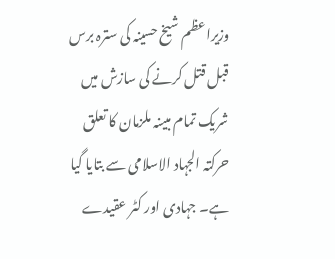وزیراعظم شیخ حسینہ کی سترہ برس قبل قتل کرنے کی سازش میں شریک تمام مبینہ ملزمان کا تعلق حرکتہ الجہاد الاسلامی سے بتایا گیا ہے۔ جہادی اور کٹر عقیدے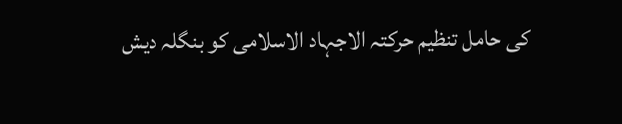کی حامل تنظیم حرکتہ الاجہاد الاسلامی کو بنگلہ دیش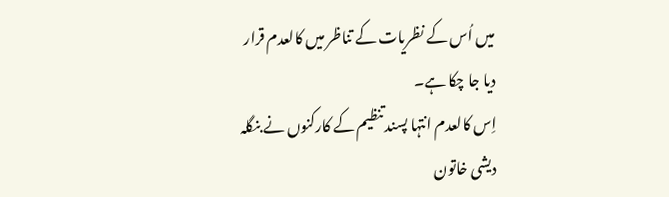میں اُس کے نظریات کے تناظر میں کالعدم قرار دیا جا چکا ہے۔
اِس کالعدم انتہا پسند تنظیم کے کارکنوں نے بنگلہ دیشی خاتون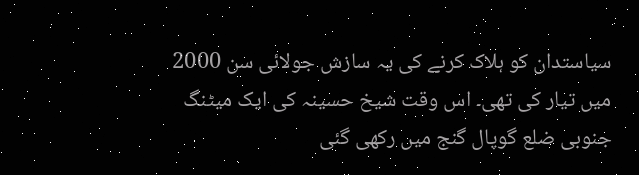سیاستدان کو ہلاک کرنے کی یہ سازش جولائی سن 2000 میں تیار کی تھی۔ اس وقت شیخ حسینہ کی ایک میٹنگ جنوبی ضلع گوپال گنج میں رکھی گئی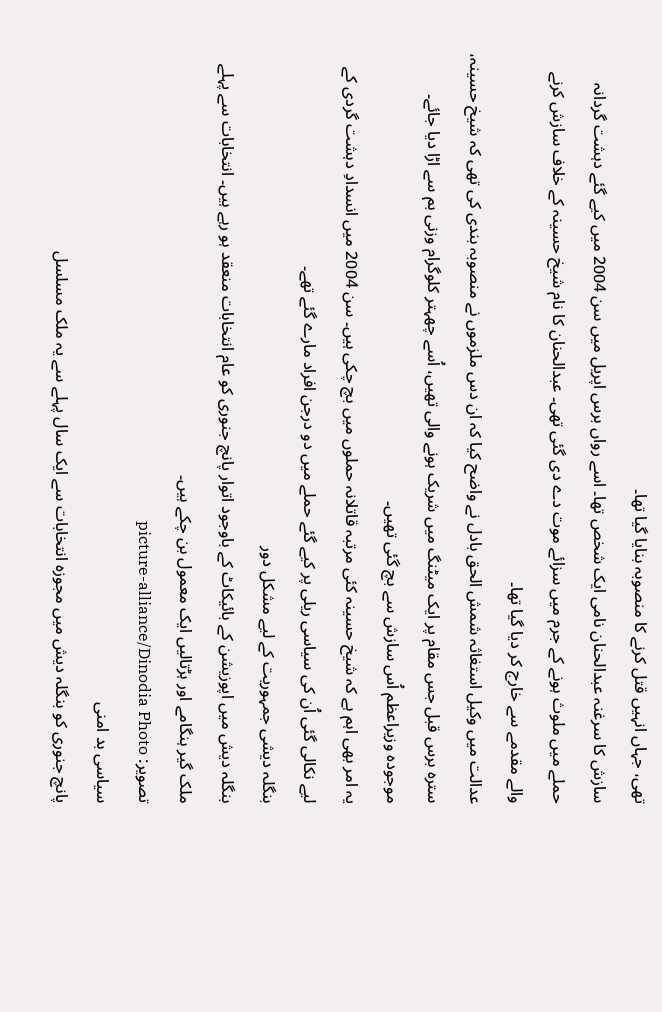تھی، جہاں انہیں قتل کرنے کا منصوبہ بنایا گیا تھا۔
سازش کا سرغنہ عبدالحنان نامی ایک شخص تھا۔ اسے رواں برس اپریل میں سن 2004 میں کیے گئے دہشت گردانہ حملے میں ملوث ہونے کے جرم میں سزائے موت دے دی گئی تھی۔ عبدالحنان کا نام شیخ حسینہ کے خلاف سازش کرنے والے مقدمے سے خارج کر دیا گیا تھا۔
عدالت میں وکیل استغاثہ شمش الحق بادل نے واضح کیا کہ ان دس ملزموں نے منصوبہ بندی کی تھی کہ شیخ حسینہ، سترہ برس قبل جس مقام پر ایک میٹنگ میں شریک ہونے والی تھیں، اُسے چھہتر کلوگرام وزنی بم سے اڑا دیا جائے۔ موجودہ وزیراعظم اُس سازش سے بچ گئی تھیں۔
یہ امر بھی اہم ہے کہ شیخ حسینہ کئی مرتبہ قاتلانہ حملوں میں بچ چکی ہیں۔ سن 2004 میں انسدادِ دہشت گردی کے لیے نکالی گئی اُن کی سیاسی ریلی پر کیے گئے حملے میں دو درجن افراد مارے گئے تھے۔
بنگلہ دیشی جمہوریت کے لیے مشکل دور
بنگلہ دیش میں اپوزیشن کے بائیکاٹ کے باوجود اتوار پانچ جنوری کو عام انتخابات منعقد ہو رہے ہیں۔ انتخابات سے پہلے ملک گیر ہنگامے اور ہڑتالیں ایک معمول بن چکے ہیں۔
تصویر: picture-alliance/Dinodia Photo
سیاسی بد امنی
پانچ جنوری کو بنگلہ دیش میں مجوزہ انتخابات سے ایک سال پہلے سے یہ ملک مسلسل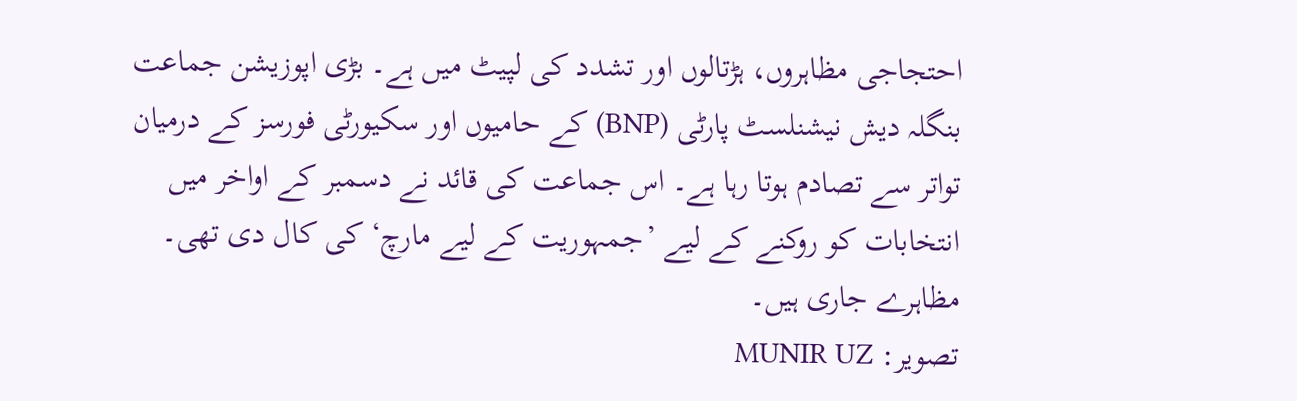احتجاجی مظاہروں، ہڑتالوں اور تشدد کی لپیٹ میں ہے۔ بڑی اپوزیشن جماعت بنگلہ دیش نیشنلسٹ پارٹی (BNP) کے حامیوں اور سکیورٹی فورسز کے درمیان تواتر سے تصادم ہوتا رہا ہے۔ اس جماعت کی قائد نے دسمبر کے اواخر میں انتخابات کو روکنے کے لیے ’جمہوریت کے لیے مارچ‘ کی کال دی تھی۔ مظاہرے جاری ہیں۔
تصویر: MUNIR UZ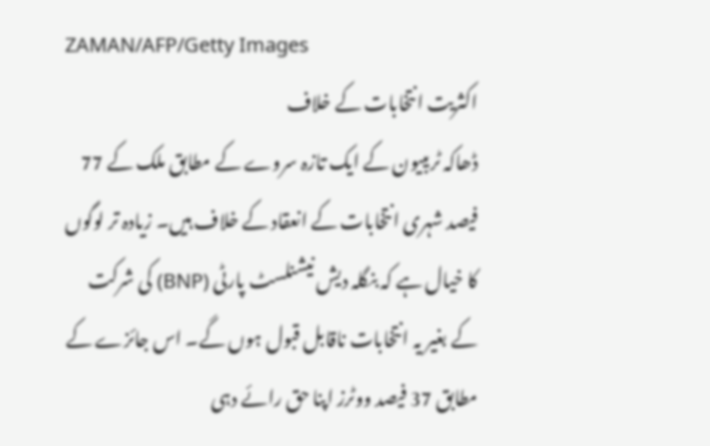ZAMAN/AFP/Getty Images
اکثریت انتخابات کے خلاف
ڈھاکہ ٹریبیون کے ایک تازہ سروے کے مطابق ملک کے 77 فیصد شہری انتخابات کے انعقاد کے خلاف ہیں۔ زیادہ تر لوگوں کا خیال ہے کہ بنگلہ دیش نیشنلسٹ پارٹی (BNP) کی شرکت کے بغیر یہ انتخابات ناقابل قبول ہوں گے۔ اس جائزے کے مطابق 37 فیصد ووٹرز اپنا حق رائے دہی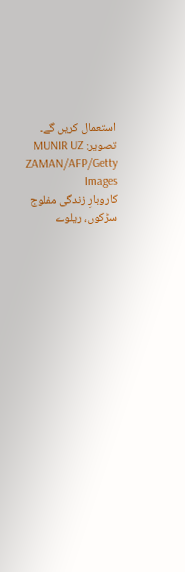استعمال کریں گے۔
تصویر: MUNIR UZ ZAMAN/AFP/Getty Images
کاروبارِ زندگی مفلوج
سڑکوں، ریلوے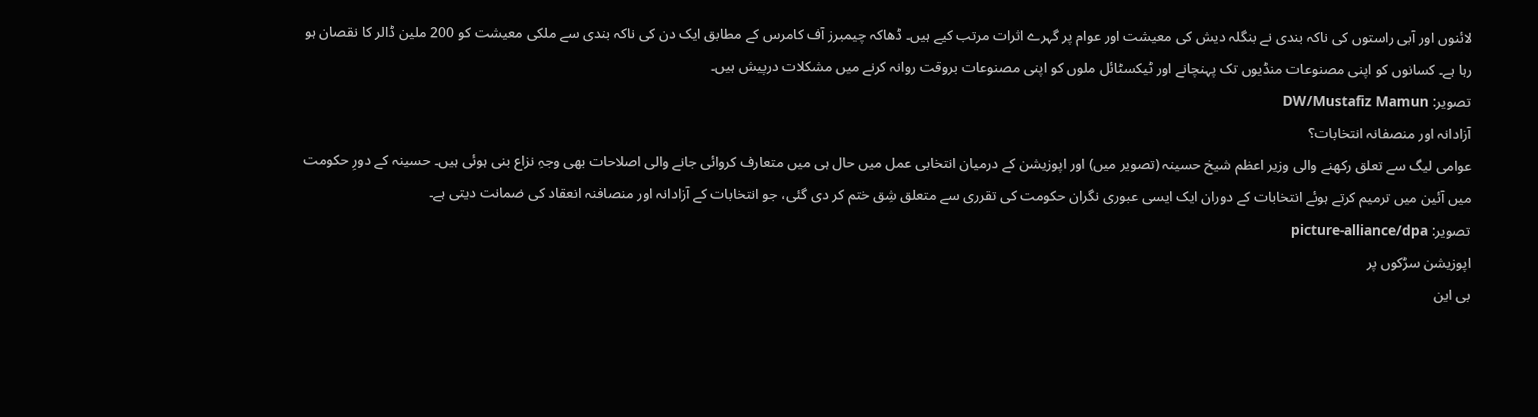لائنوں اور آبی راستوں کی ناکہ بندی نے بنگلہ دیش کی معیشت اور عوام پر گہرے اثرات مرتب کیے ہیں۔ ڈھاکہ چیمبرز آف کامرس کے مطابق ایک دن کی ناکہ بندی سے ملکی معیشت کو 200 ملین ڈالر کا نقصان ہو رہا ہے۔ کسانوں کو اپنی مصنوعات منڈیوں تک پہنچانے اور ٹیکسٹائل ملوں کو اپنی مصنوعات بروقت روانہ کرنے میں مشکلات درپیش ہیں۔
تصویر: DW/Mustafiz Mamun
آزادانہ اور منصفانہ انتخابات؟
عوامی لیگ سے تعلق رکھنے والی وزیر اعظم شیخ حسینہ (تصویر میں) اور اپوزیشن کے درمیان انتخابی عمل میں حال ہی میں متعارف کروائی جانے والی اصلاحات بھی وجہِ نزاع بنی ہوئی ہیں۔ حسینہ کے دورِ حکومت میں آئین میں ترمیم کرتے ہوئے انتخابات کے دوران ایک ایسی عبوری نگران حکومت کی تقرری سے متعلق شِق ختم کر دی گئی، جو انتخابات کے آزادانہ اور منصافنہ انعقاد کی ضمانت دیتی ہے۔
تصویر: picture-alliance/dpa
اپوزیشن سڑکوں پر
بی این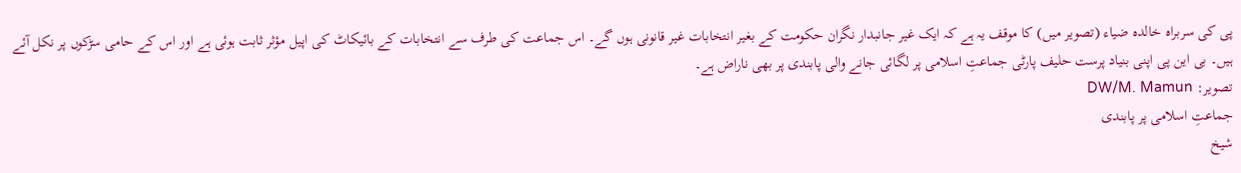پی کی سربراہ خالدہ ضیاء (تصویر میں) کا موقف یہ ہے کہ ایک غیر جانبدار نگران حکومت کے بغیر انتخابات غیر قانونی ہوں گے۔ اس جماعت کی طرف سے انتخابات کے بائیکاٹ کی اپیل مؤثر ثابت ہوئی ہے اور اس کے حامی سڑکوں پر نکل آئے ہیں۔ بی این پی اپنی بنیاد پرست حلیف پارٹی جماعتِ اسلامی پر لگائی جانے والی پابندی پر بھی ناراض ہے۔
تصویر: DW/M. Mamun
جماعتِ اسلامی پر پابندی
شیخ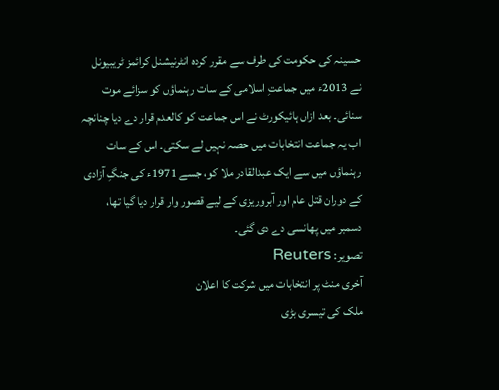حسینہ کی حکومت کی طرف سے مقرر کردہ انٹرنیشنل کرائمز ٹریبیونل نے 2013ء میں جماعتِ اسلامی کے سات رہنماؤں کو سزائے موت سنائی۔ بعد ازاں ہائیکورٹ نے اس جماعت کو کالعدم قرار دے دیا چنانچہ اب یہ جماعت انتخابات میں حصہ نہیں لے سکتی۔ اس کے سات رہنماؤں میں سے ایک عبدالقادر ملا کو، جسے 1971ء کی جنگِ آزادی کے دوران قتل عام اور آبروریزی کے لیے قصور وار قرار دیا گیا تھا، دسمبر میں پھانسی دے دی گئی۔
تصویر: Reuters
آخری منٹ پر انتخابات میں شرکت کا اعلان
ملک کی تیسری بڑی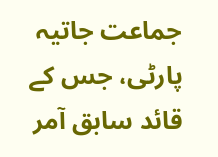جماعت جاتیہ پارٹی، جس کے قائد سابق آمر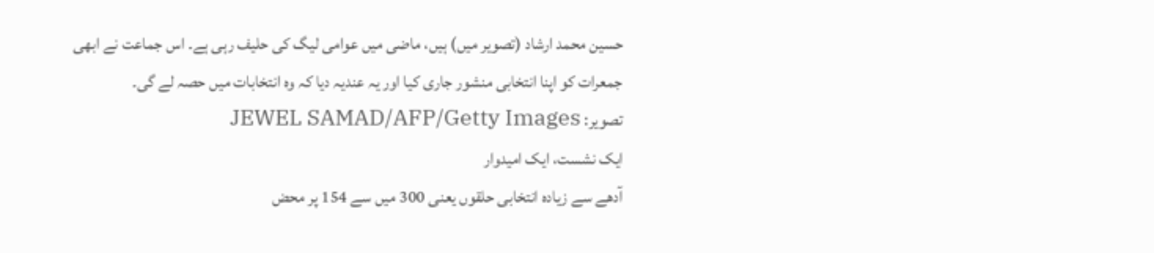حسین محمد ارشاد (تصویر میں) ہیں، ماضی میں عوامی لیگ کی حلیف رہی ہے۔ اس جماعت نے ابھی جمعرات کو اپنا انتخابی منشور جاری کیا اور یہ عندیہ دیا کہ وہ انتخابات میں حصہ لے گی۔
تصویر: JEWEL SAMAD/AFP/Getty Images
ایک نشست، ایک امیدوار
آدھے سے زیادہ انتخابی حلقوں یعنی 300 میں سے 154 پر محض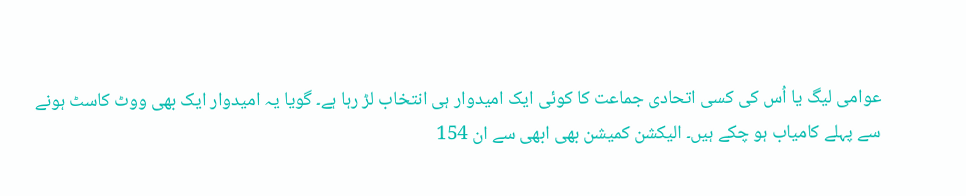عوامی لیگ یا اُس کی کسی اتحادی جماعت کا کوئی ایک امیدوار ہی انتخاب لڑ رہا ہے۔ گویا یہ امیدوار ایک بھی ووٹ کاسٹ ہونے سے پہلے کامیاب ہو چکے ہیں۔ الیکشن کمیشن بھی ابھی سے ان 154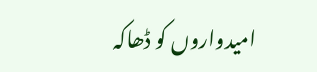امیدواروں کو ڈھاکہ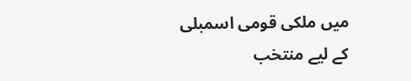میں ملکی قومی اسمبلی کے لیے منتخب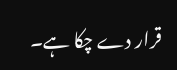قرار دے چکا ہے۔